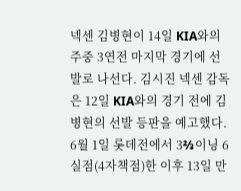넥센 김병현이 14일 KIA와의 주중 3연전 마지막 경기에 선발로 나선다. 김시진 넥센 감독은 12일 KIA와의 경기 전에 김병현의 선발 등판을 예고했다. 6월 1일 롯데전에서 3⅔이닝 6실점(4자책점)한 이후 13일 만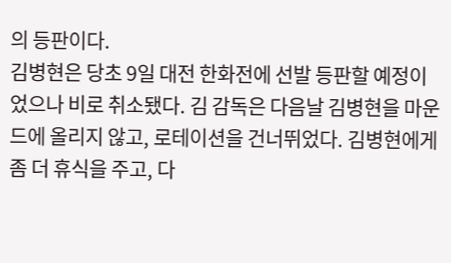의 등판이다.
김병현은 당초 9일 대전 한화전에 선발 등판할 예정이었으나 비로 취소됐다. 김 감독은 다음날 김병현을 마운드에 올리지 않고, 로테이션을 건너뛰었다. 김병현에게 좀 더 휴식을 주고, 다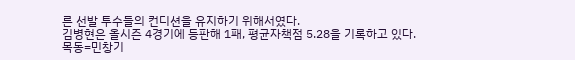른 선발 투수들의 컨디션을 유지하기 위해서였다.
김병현은 올시즌 4경기에 등판해 1패, 평균자책점 5.28을 기록하고 있다.
목동=민창기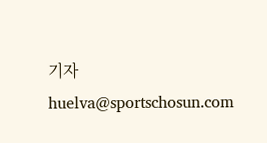기자 huelva@sportschosun.com